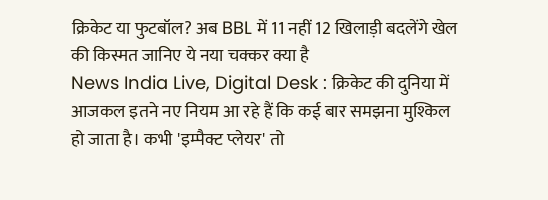क्रिकेट या फुटबॉल? अब BBL में 11 नहीं 12 खिलाड़ी बदलेंगे खेल की किस्मत जानिए ये नया चक्कर क्या है
News India Live, Digital Desk : क्रिकेट की दुनिया में आजकल इतने नए नियम आ रहे हैं कि कई बार समझना मुश्किल हो जाता है। कभी 'इम्पैक्ट प्लेयर' तो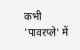कभी 'पावरप्ले' में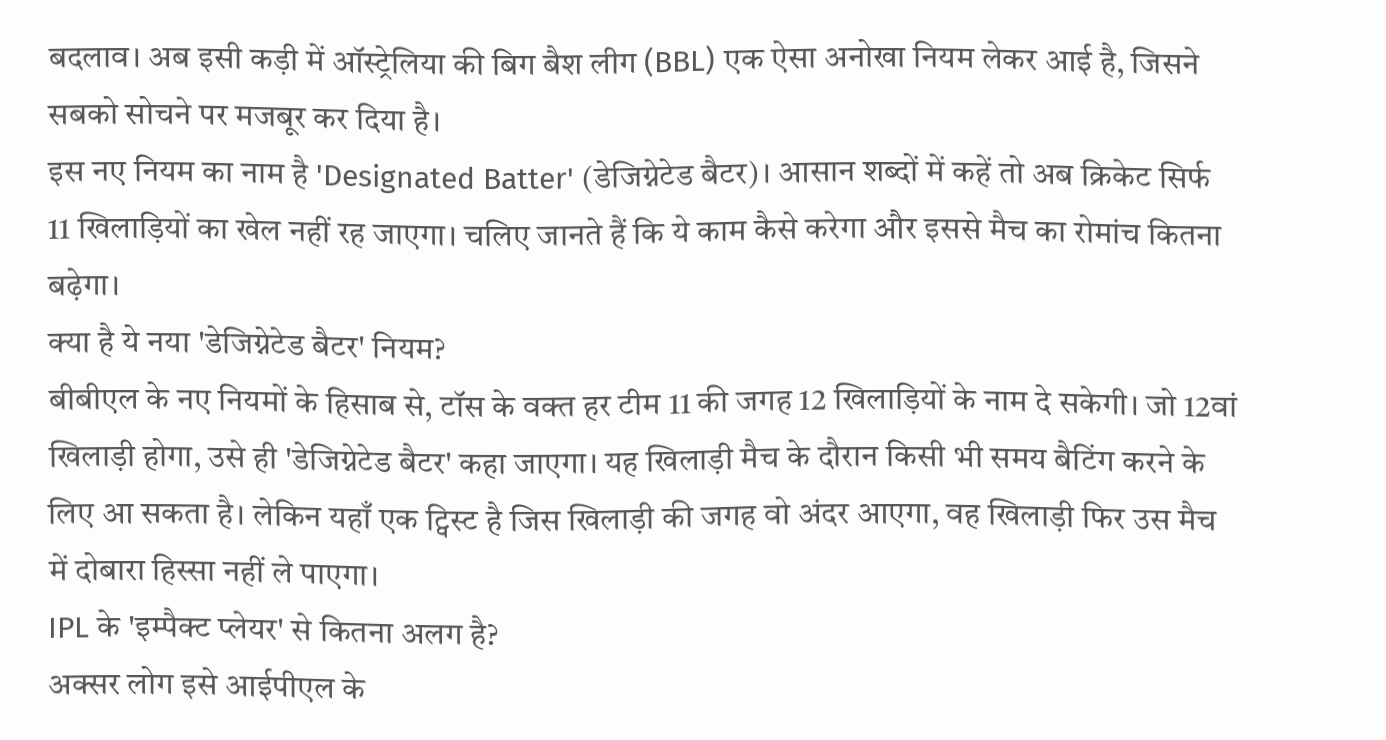बदलाव। अब इसी कड़ी में ऑस्ट्रेलिया की बिग बैश लीग (BBL) एक ऐसा अनोखा नियम लेकर आई है, जिसने सबको सोचने पर मजबूर कर दिया है।
इस नए नियम का नाम है 'Designated Batter' (डेजिग्नेटेड बैटर)। आसान शब्दों में कहें तो अब क्रिकेट सिर्फ 11 खिलाड़ियों का खेल नहीं रह जाएगा। चलिए जानते हैं कि ये काम कैसे करेगा और इससे मैच का रोमांच कितना बढ़ेगा।
क्या है ये नया 'डेजिग्नेटेड बैटर' नियम?
बीबीएल के नए नियमों के हिसाब से, टॉस के वक्त हर टीम 11 की जगह 12 खिलाड़ियों के नाम दे सकेगी। जो 12वां खिलाड़ी होगा, उसे ही 'डेजिग्नेटेड बैटर' कहा जाएगा। यह खिलाड़ी मैच के दौरान किसी भी समय बैटिंग करने के लिए आ सकता है। लेकिन यहाँ एक ट्विस्ट है जिस खिलाड़ी की जगह वो अंदर आएगा, वह खिलाड़ी फिर उस मैच में दोबारा हिस्सा नहीं ले पाएगा।
IPL के 'इम्पैक्ट प्लेयर' से कितना अलग है?
अक्सर लोग इसे आईपीएल के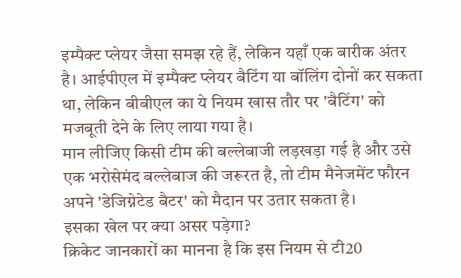इम्पैक्ट प्लेयर जैसा समझ रहे हैं, लेकिन यहाँ एक बारीक अंतर है। आईपीएल में इम्पैक्ट प्लेयर बैटिंग या बॉलिंग दोनों कर सकता था, लेकिन बीबीएल का ये नियम खास तौर पर 'बैटिंग' को मजबूती देने के लिए लाया गया है।
मान लीजिए किसी टीम की बल्लेबाजी लड़खड़ा गई है और उसे एक भरोसेमंद बल्लेबाज की जरूरत है, तो टीम मैनेजमेंट फौरन अपने 'डेजिग्नेटेड बैटर' को मैदान पर उतार सकता है।
इसका खेल पर क्या असर पड़ेगा?
क्रिकेट जानकारों का मानना है कि इस नियम से टी20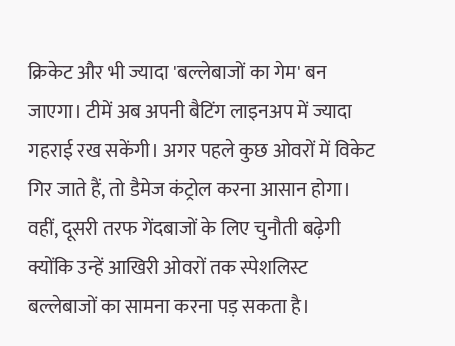क्रिकेट और भी ज्यादा 'बल्लेबाजों का गेम' बन जाएगा। टीमें अब अपनी बैटिंग लाइनअप में ज्यादा गहराई रख सकेंगी। अगर पहले कुछ ओवरों में विकेट गिर जाते हैं, तो डैमेज कंट्रोल करना आसान होगा। वहीं, दूसरी तरफ गेंदबाजों के लिए चुनौती बढ़ेगी क्योंकि उन्हें आखिरी ओवरों तक स्पेशलिस्ट बल्लेबाजों का सामना करना पड़ सकता है।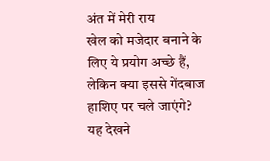अंत में मेरी राय
खेल को मजेदार बनाने के लिए ये प्रयोग अच्छे हैं, लेकिन क्या इससे गेंदबाज हाशिए पर चले जाएंगे? यह देखने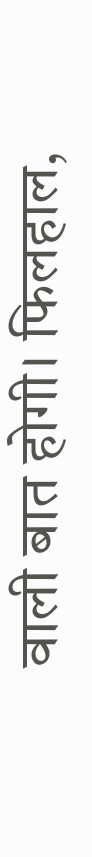वाली बात होगी। फिलहाल,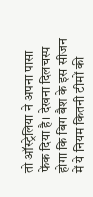तो ऑस्ट्रेलिया ने अपना पासा फेंक दिया है। देखना दिलचस्प होगा कि बिग बैश के इस सीजन में ये नियम कितनी टीमों की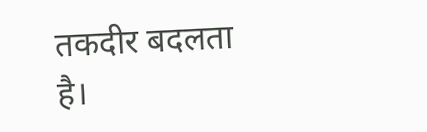तकदीर बदलता है।